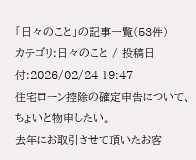「日々のこと」の記事一覧(53件)
カテゴリ:日々のこと / 投稿日付:2026/02/24 19:47
住宅ローン控除の確定申告について、ちょいと物申したい。
去年にお取引させて頂いたお客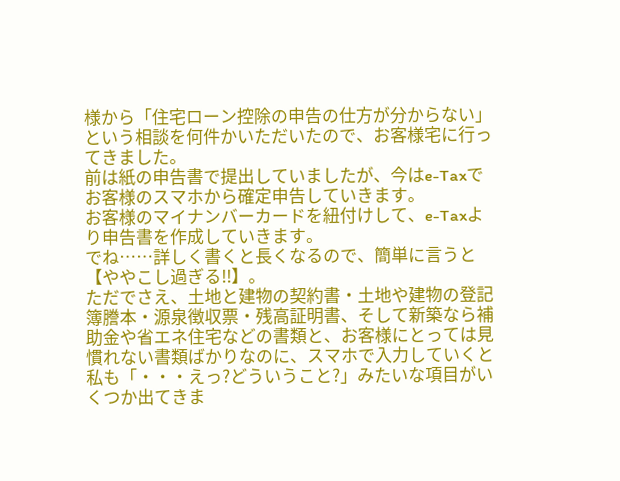様から「住宅ローン控除の申告の仕方が分からない」という相談を何件かいただいたので、お客様宅に行ってきました。
前は紙の申告書で提出していましたが、今はe-Taxでお客様のスマホから確定申告していきます。
お客様のマイナンバーカードを紐付けして、e-Taxより申告書を作成していきます。
でね……詳しく書くと長くなるので、簡単に言うと【ややこし過ぎる!!】。
ただでさえ、土地と建物の契約書・土地や建物の登記簿謄本・源泉徴収票・残高証明書、そして新築なら補助金や省エネ住宅などの書類と、お客様にとっては見慣れない書類ばかりなのに、スマホで入力していくと私も「・・・えっ?どういうこと?」みたいな項目がいくつか出てきま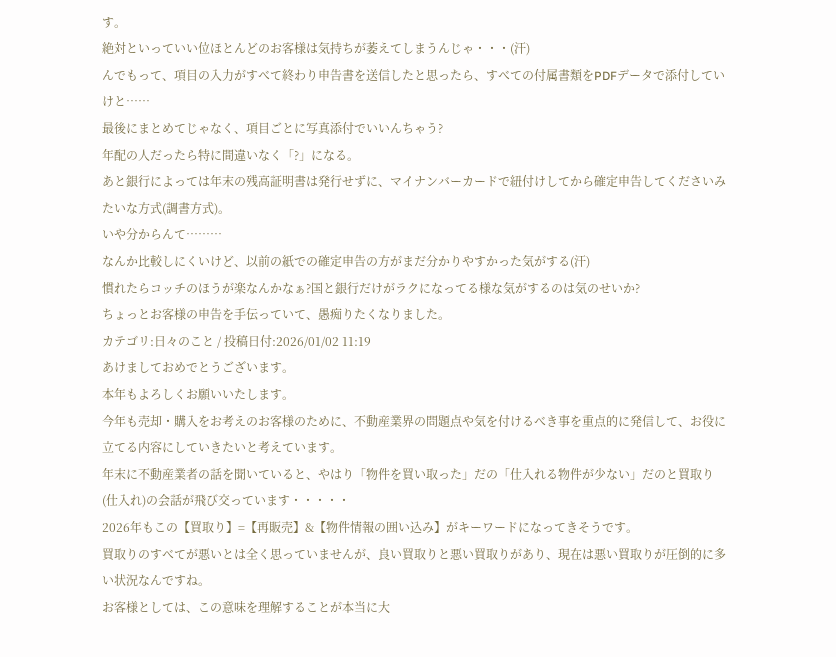す。
絶対といっていい位ほとんどのお客様は気持ちが萎えてしまうんじゃ・・・(汗)
んでもって、項目の入力がすべて終わり申告書を送信したと思ったら、すべての付属書類をPDFデータで添付していけと……
最後にまとめてじゃなく、項目ごとに写真添付でいいんちゃう?
年配の人だったら特に間違いなく「?」になる。
あと銀行によっては年末の残高証明書は発行せずに、マイナンバーカードで紐付けしてから確定申告してくださいみたいな方式(調書方式)。
いや分からんて………
なんか比較しにくいけど、以前の紙での確定申告の方がまだ分かりやすかった気がする(汗)
慣れたらコッチのほうが楽なんかなぁ?国と銀行だけがラクになってる様な気がするのは気のせいか?
ちょっとお客様の申告を手伝っていて、愚痴りたくなりました。
カテゴリ:日々のこと / 投稿日付:2026/01/02 11:19
あけましておめでとうございます。
本年もよろしくお願いいたします。
今年も売却・購入をお考えのお客様のために、不動産業界の問題点や気を付けるべき事を重点的に発信して、お役に立てる内容にしていきたいと考えています。
年末に不動産業者の話を聞いていると、やはり「物件を買い取った」だの「仕入れる物件が少ない」だのと買取り(仕入れ)の会話が飛び交っています・・・・・
2026年もこの【買取り】=【再販売】&【物件情報の囲い込み】がキーワードになってきそうです。
買取りのすべてが悪いとは全く思っていませんが、良い買取りと悪い買取りがあり、現在は悪い買取りが圧倒的に多い状況なんですね。
お客様としては、この意味を理解することが本当に大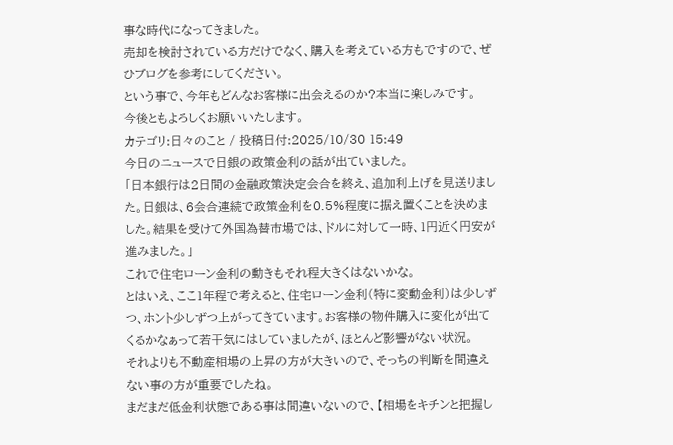事な時代になってきました。
売却を検討されている方だけでなく、購入を考えている方もですので、ぜひブログを参考にしてください。
という事で、今年もどんなお客様に出会えるのか?本当に楽しみです。
今後ともよろしくお願いいたします。
カテゴリ:日々のこと / 投稿日付:2025/10/30 15:49
今日のニュースで日銀の政策金利の話が出ていました。
「日本銀行は2日間の金融政策決定会合を終え、追加利上げを見送りました。日銀は、6会合連続で政策金利を0.5%程度に据え置くことを決めました。結果を受けて外国為替市場では、ドルに対して一時、1円近く円安が進みました。」
これで住宅ローン金利の動きもそれ程大きくはないかな。
とはいえ、ここ1年程で考えると、住宅ローン金利(特に変動金利)は少しずつ、ホント少しずつ上がってきています。お客様の物件購入に変化が出てくるかなぁって若干気にはしていましたが、ほとんど影響がない状況。
それよりも不動産相場の上昇の方が大きいので、そっちの判断を間違えない事の方が重要でしたね。
まだまだ低金利状態である事は間違いないので、【相場をキチンと把握し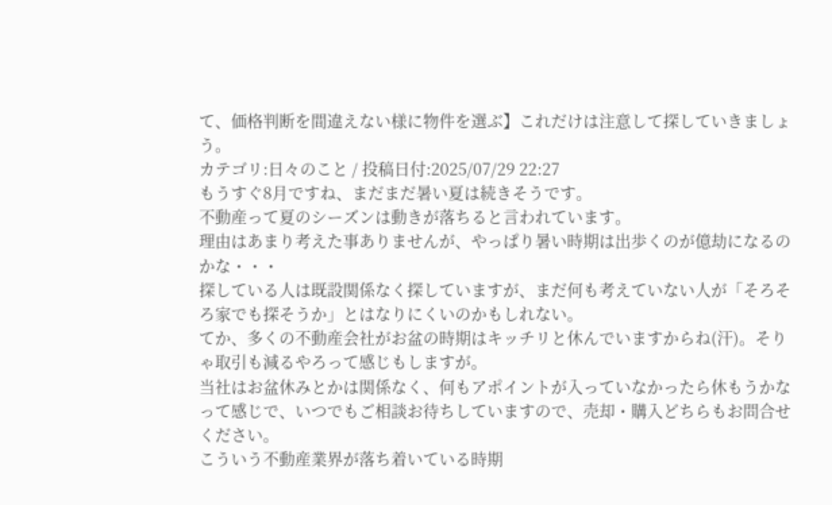て、価格判断を間違えない様に物件を選ぶ】これだけは注意して探していきましょう。
カテゴリ:日々のこと / 投稿日付:2025/07/29 22:27
もうすぐ8月ですね、まだまだ暑い夏は続きそうです。
不動産って夏のシーズンは動きが落ちると言われています。
理由はあまり考えた事ありませんが、やっぱり暑い時期は出歩くのが億劫になるのかな・・・
探している人は既設関係なく探していますが、まだ何も考えていない人が「そろそろ家でも探そうか」とはなりにくいのかもしれない。
てか、多くの不動産会社がお盆の時期はキッチリと休んでいますからね(汗)。そりゃ取引も減るやろって感じもしますが。
当社はお盆休みとかは関係なく、何もアポイントが入っていなかったら休もうかなって感じで、いつでもご相談お待ちしていますので、売却・購入どちらもお問合せください。
こういう不動産業界が落ち着いている時期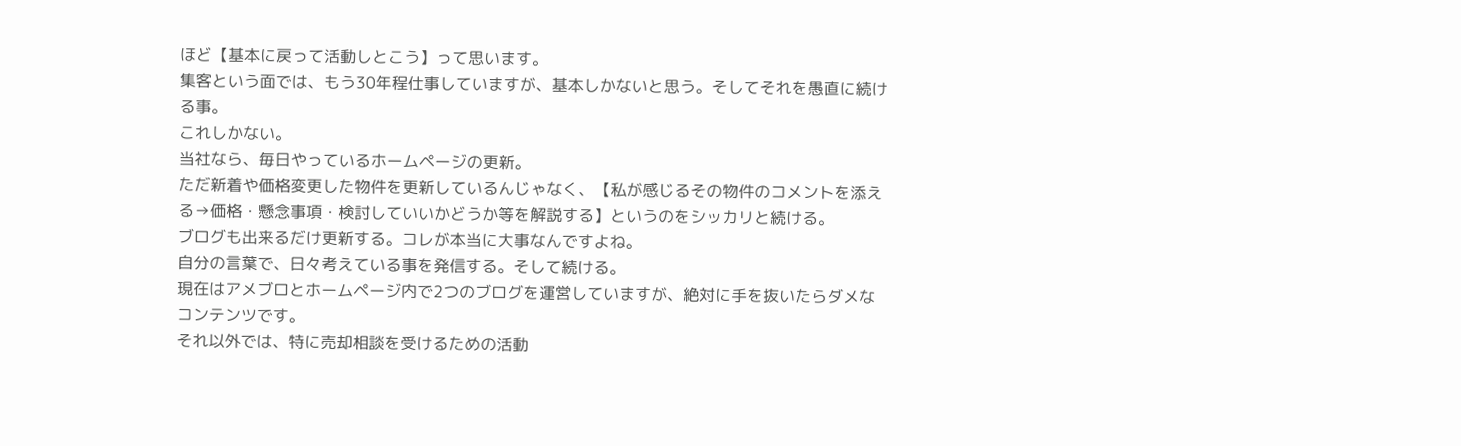ほど【基本に戻って活動しとこう】って思います。
集客という面では、もう30年程仕事していますが、基本しかないと思う。そしてそれを愚直に続ける事。
これしかない。
当社なら、毎日やっているホームページの更新。
ただ新着や価格変更した物件を更新しているんじゃなく、【私が感じるその物件のコメントを添える→価格・懸念事項・検討していいかどうか等を解説する】というのをシッカリと続ける。
ブログも出来るだけ更新する。コレが本当に大事なんですよね。
自分の言葉で、日々考えている事を発信する。そして続ける。
現在はアメブロとホームページ内で2つのブログを運営していますが、絶対に手を抜いたらダメなコンテンツです。
それ以外では、特に売却相談を受けるための活動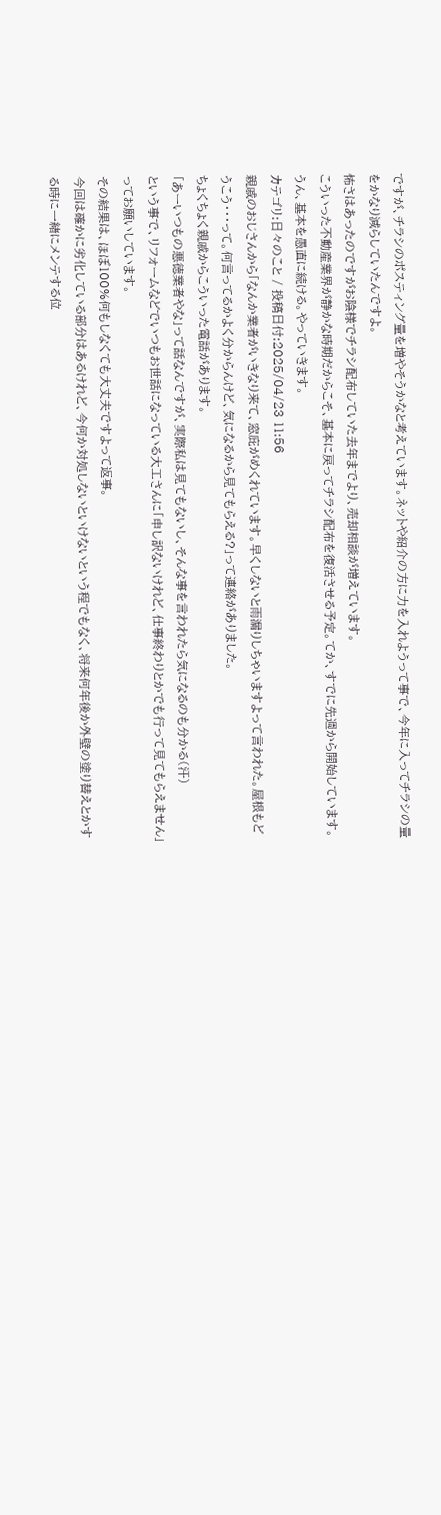ですが、チラシのポスティング量を増やそうかなと考えています。ネットや紹介の方に力を入れようって事で、今年に入ってチラシの量をかなり減らしていたんですよ。
怖さはあったのですがお陰様でチラシ配布していた去年までより、売却相談が増えています。
こういった不動産業界が静かな時期だからこそ、基本に戻ってチラシ配布を復活させる予定。てか、すでに先週から開始しています。
うん、基本を愚直に続ける。やっていきます。
カテゴリ:日々のこと / 投稿日付:2025/04/23 11:56
親戚のおじさんから「なんか業者がいきなり来て、窓庇がめくれています。早くしないと雨漏りしちゃいますよって言われた。屋根もどうこう・・・って。何言ってるかよく分からんけど、気になるから見てもらえる?」って連絡がありました。
ちょくちょく親戚からこういった電話があります。
「あーいつもの悪徳業者やな」って話なんですが、実際私は見てもないし、そんな事を言われたら気になるのも分かる(汗)
という事で、リフォームなどでいつもお世話になっている大工さんに「申し訳ないけれど、仕事終わりとかでも行って見てもらえません」ってお願いしています。
その結果は、ほぼ100%何もしなくても大丈夫ですよって返事。
今回は確かに劣化している部分はあるけれど、今何か対処しないといけないという程でもなく、将来何年後か外壁の塗り替えとかする時に一緒にメンテする位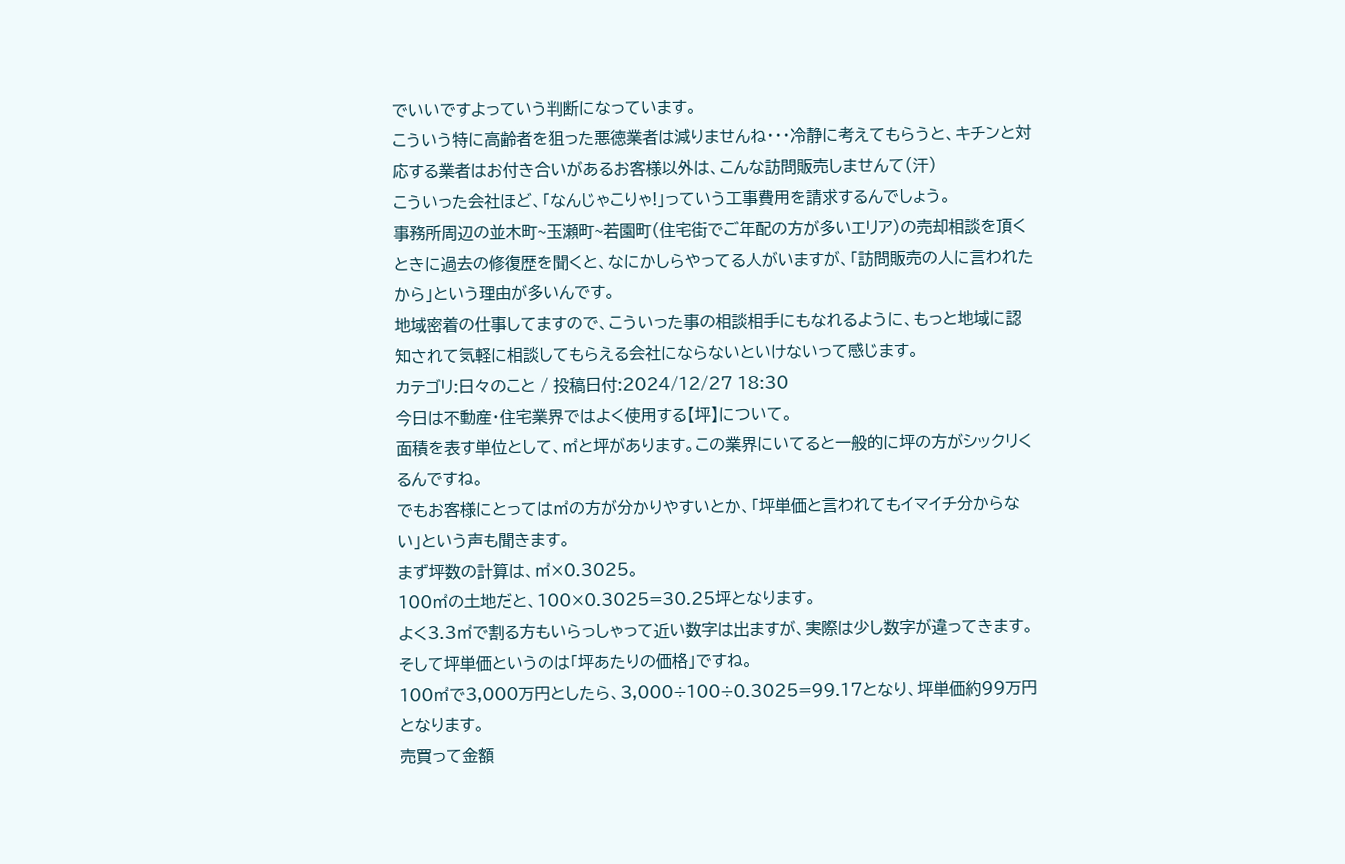でいいですよっていう判断になっています。
こういう特に高齢者を狙った悪徳業者は減りませんね・・・冷静に考えてもらうと、キチンと対応する業者はお付き合いがあるお客様以外は、こんな訪問販売しませんて(汗)
こういった会社ほど、「なんじゃこりゃ!」っていう工事費用を請求するんでしょう。
事務所周辺の並木町~玉瀬町~若園町(住宅街でご年配の方が多いエリア)の売却相談を頂くときに過去の修復歴を聞くと、なにかしらやってる人がいますが、「訪問販売の人に言われたから」という理由が多いんです。
地域密着の仕事してますので、こういった事の相談相手にもなれるように、もっと地域に認知されて気軽に相談してもらえる会社にならないといけないって感じます。
カテゴリ:日々のこと / 投稿日付:2024/12/27 18:30
今日は不動産・住宅業界ではよく使用する【坪】について。
面積を表す単位として、㎡と坪があります。この業界にいてると一般的に坪の方がシックリくるんですね。
でもお客様にとっては㎡の方が分かりやすいとか、「坪単価と言われてもイマイチ分からない」という声も聞きます。
まず坪数の計算は、㎡×0.3025。
100㎡の土地だと、100×0.3025=30.25坪となります。
よく3.3㎡で割る方もいらっしゃって近い数字は出ますが、実際は少し数字が違ってきます。
そして坪単価というのは「坪あたりの価格」ですね。
100㎡で3,000万円としたら、3,000÷100÷0.3025=99.17となり、坪単価約99万円となります。
売買って金額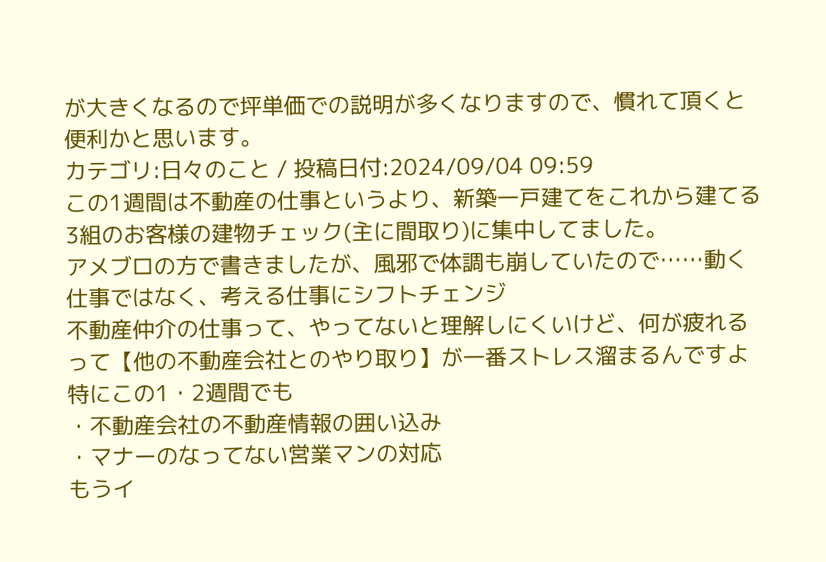が大きくなるので坪単価での説明が多くなりますので、慣れて頂くと便利かと思います。
カテゴリ:日々のこと / 投稿日付:2024/09/04 09:59
この1週間は不動産の仕事というより、新築一戸建てをこれから建てる3組のお客様の建物チェック(主に間取り)に集中してました。
アメブロの方で書きましたが、風邪で体調も崩していたので……動く仕事ではなく、考える仕事にシフトチェンジ
不動産仲介の仕事って、やってないと理解しにくいけど、何が疲れるって【他の不動産会社とのやり取り】が一番ストレス溜まるんですよ
特にこの1・2週間でも
・不動産会社の不動産情報の囲い込み
・マナーのなってない営業マンの対応
もうイ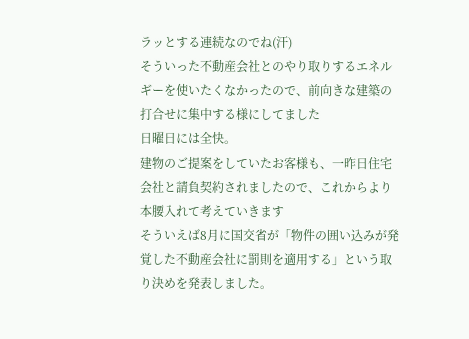ラッとする連続なのでね(汗)
そういった不動産会社とのやり取りするエネルギーを使いたくなかったので、前向きな建築の打合せに集中する様にしてました
日曜日には全快。
建物のご提案をしていたお客様も、一昨日住宅会社と請負契約されましたので、これからより本腰入れて考えていきます
そういえば8月に国交省が「物件の囲い込みが発覚した不動産会社に罰則を適用する」という取り決めを発表しました。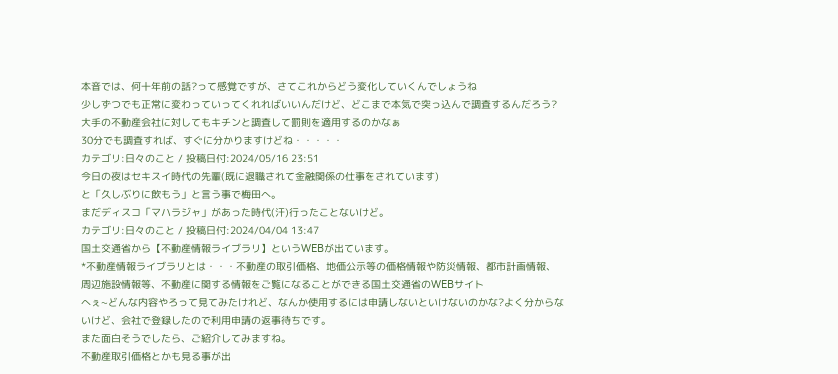本音では、何十年前の話?って感覚ですが、さてこれからどう変化していくんでしょうね
少しずつでも正常に変わっていってくれればいいんだけど、どこまで本気で突っ込んで調査するんだろう?
大手の不動産会社に対してもキチンと調査して罰則を適用するのかなぁ
30分でも調査すれば、すぐに分かりますけどね・・・・・
カテゴリ:日々のこと / 投稿日付:2024/05/16 23:51
今日の夜はセキスイ時代の先輩(既に退職されて金融関係の仕事をされています)
と「久しぶりに飲もう」と言う事で梅田へ。
まだディスコ「マハラジャ」があった時代(汗)行ったことないけど。
カテゴリ:日々のこと / 投稿日付:2024/04/04 13:47
国土交通省から【不動産情報ライブラリ】というWEBが出ています。
*不動産情報ライブラリとは・・・不動産の取引価格、地価公示等の価格情報や防災情報、都市計画情報、周辺施設情報等、不動産に関する情報をご覧になることができる国土交通省のWEBサイト
へぇ~どんな内容やろって見てみたけれど、なんか使用するには申請しないといけないのかな?よく分からないけど、会社で登録したので利用申請の返事待ちです。
また面白そうでしたら、ご紹介してみますね。
不動産取引価格とかも見る事が出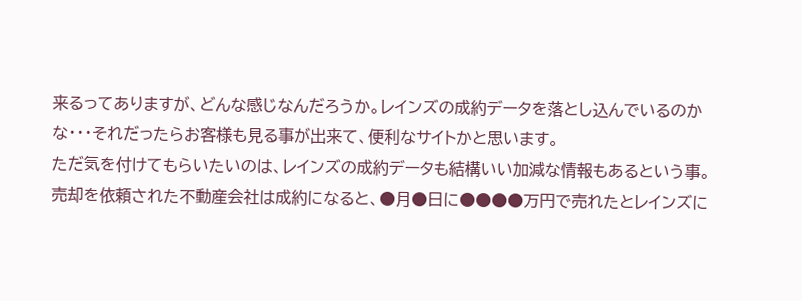来るってありますが、どんな感じなんだろうか。レインズの成約データを落とし込んでいるのかな・・・それだったらお客様も見る事が出来て、便利なサイトかと思います。
ただ気を付けてもらいたいのは、レインズの成約データも結構いい加減な情報もあるという事。
売却を依頼された不動産会社は成約になると、●月●日に●●●●万円で売れたとレインズに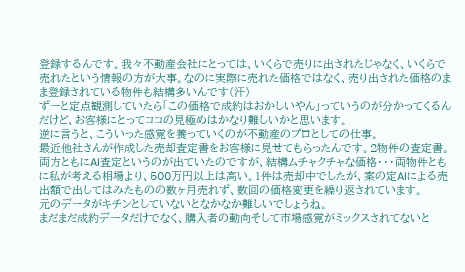登録するんです。我々不動産会社にとっては、いくらで売りに出されたじゃなく、いくらで売れたという情報の方が大事。なのに実際に売れた価格ではなく、売り出された価格のまま登録されている物件も結構多いんです(汗)
ずーと定点観測していたら「この価格で成約はおかしいやん」っていうのが分かってくるんだけど、お客様にとってココの見極めはかなり難しいかと思います。
逆に言うと、こういった感覚を養っていくのが不動産のプロとしての仕事。
最近他社さんが作成した売却査定書をお客様に見せてもらったんです。2物件の査定書。
両方ともにAI査定というのが出ていたのですが、結構ムチャクチャな価格・・・両物件ともに私が考える相場より、500万円以上は高い。1件は売却中でしたが、案の定AIによる売出額で出してはみたものの数ヶ月売れず、数回の価格変更を繰り返されています。
元のデータがキチンとしていないとなかなか難しいでしょうね。
まだまだ成約データだけでなく、購入者の動向そして市場感覚がミックスされてないと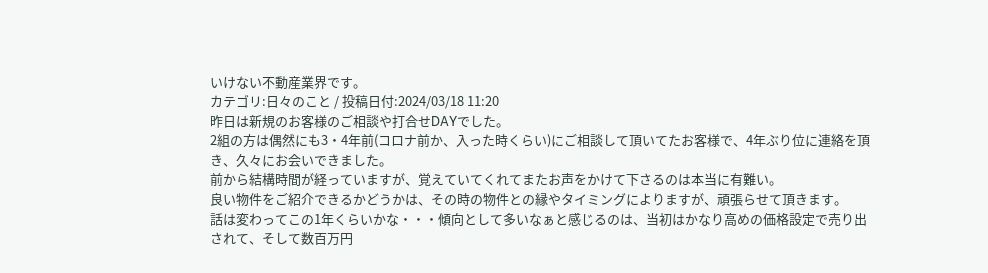いけない不動産業界です。
カテゴリ:日々のこと / 投稿日付:2024/03/18 11:20
昨日は新規のお客様のご相談や打合せDAYでした。
2組の方は偶然にも3・4年前(コロナ前か、入った時くらい)にご相談して頂いてたお客様で、4年ぶり位に連絡を頂き、久々にお会いできました。
前から結構時間が経っていますが、覚えていてくれてまたお声をかけて下さるのは本当に有難い。
良い物件をご紹介できるかどうかは、その時の物件との縁やタイミングによりますが、頑張らせて頂きます。
話は変わってこの1年くらいかな・・・傾向として多いなぁと感じるのは、当初はかなり高めの価格設定で売り出されて、そして数百万円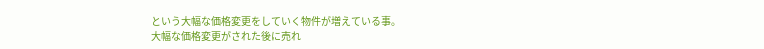という大幅な価格変更をしていく物件が増えている事。
大幅な価格変更がされた後に売れ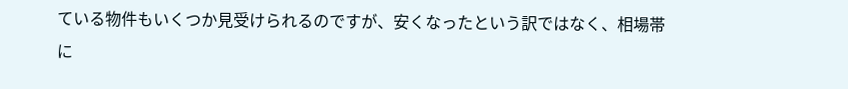ている物件もいくつか見受けられるのですが、安くなったという訳ではなく、相場帯に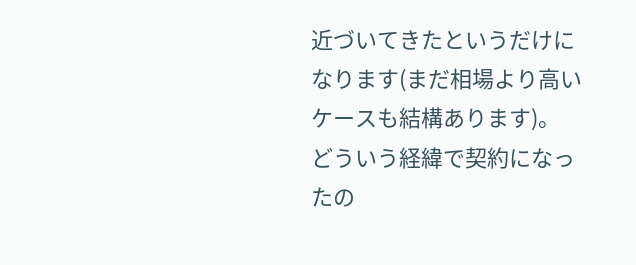近づいてきたというだけになります(まだ相場より高いケースも結構あります)。
どういう経緯で契約になったの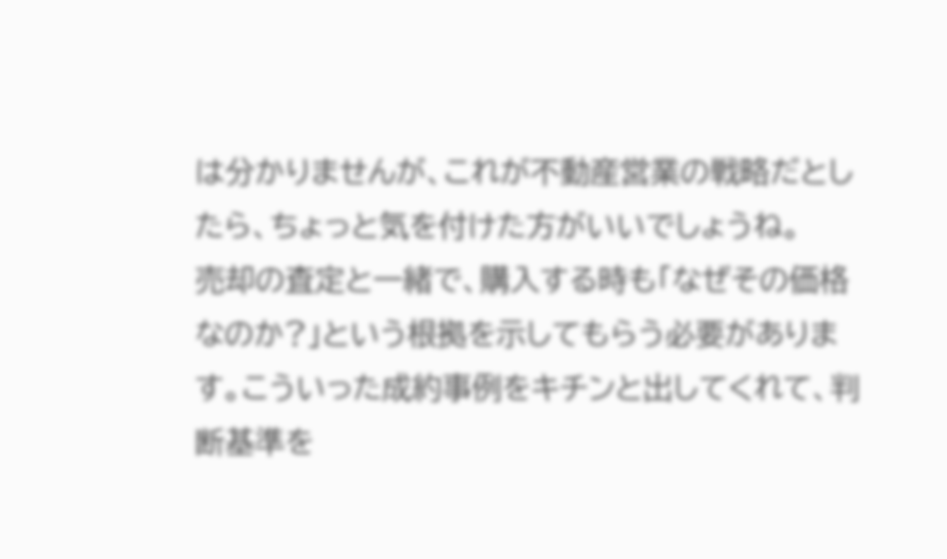は分かりませんが、これが不動産営業の戦略だとしたら、ちょっと気を付けた方がいいでしょうね。
売却の査定と一緒で、購入する時も「なぜその価格なのか?」という根拠を示してもらう必要があります。こういった成約事例をキチンと出してくれて、判断基準を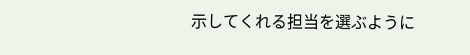示してくれる担当を選ぶように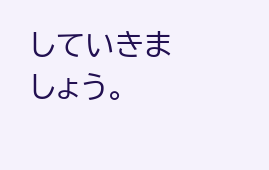していきましょう。